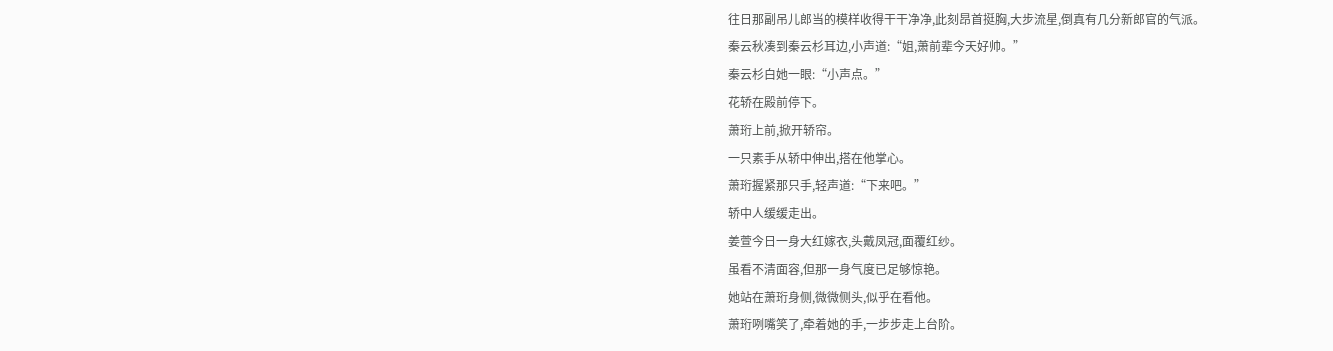往日那副吊儿郎当的模样收得干干净净,此刻昂首挺胸,大步流星,倒真有几分新郎官的气派。
秦云秋凑到秦云杉耳边,小声道:“姐,萧前辈今天好帅。”
秦云杉白她一眼:“小声点。”
花轿在殿前停下。
萧珩上前,掀开轿帘。
一只素手从轿中伸出,搭在他掌心。
萧珩握紧那只手,轻声道:“下来吧。”
轿中人缓缓走出。
姜萱今日一身大红嫁衣,头戴凤冠,面覆红纱。
虽看不清面容,但那一身气度已足够惊艳。
她站在萧珩身侧,微微侧头,似乎在看他。
萧珩咧嘴笑了,牵着她的手,一步步走上台阶。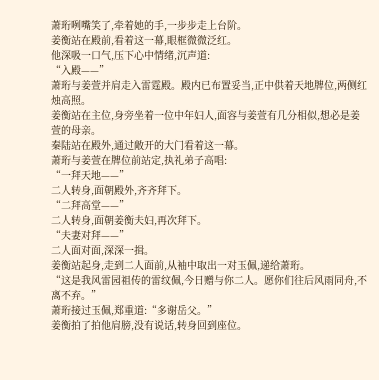萧珩咧嘴笑了,牵着她的手,一步步走上台阶。
姜衡站在殿前,看着这一幕,眼框微微泛红。
他深吸一口气,压下心中情绪,沉声道:
“入殿——”
萧珩与姜萱并肩走入雷霆殿。殿内已布置妥当,正中供着天地牌位,两侧红烛高照。
姜衡站在主位,身旁坐着一位中年妇人,面容与姜萱有几分相似,想必是姜萱的母亲。
秦陆站在殿外,通过敞开的大门看着这一幕。
萧珩与姜萱在牌位前站定,执礼弟子高唱:
“一拜天地——”
二人转身,面朝殿外,齐齐拜下。
“二拜高堂——”
二人转身,面朝姜衡夫妇,再次拜下。
“夫妻对拜——”
二人面对面,深深一揖。
姜衡站起身,走到二人面前,从袖中取出一对玉佩,递给萧珩。
“这是我风雷园祖传的雷纹佩,今日赠与你二人。愿你们往后风雨同舟,不离不弃。”
萧珩接过玉佩,郑重道:“多谢岳父。”
姜衡拍了拍他肩膀,没有说话,转身回到座位。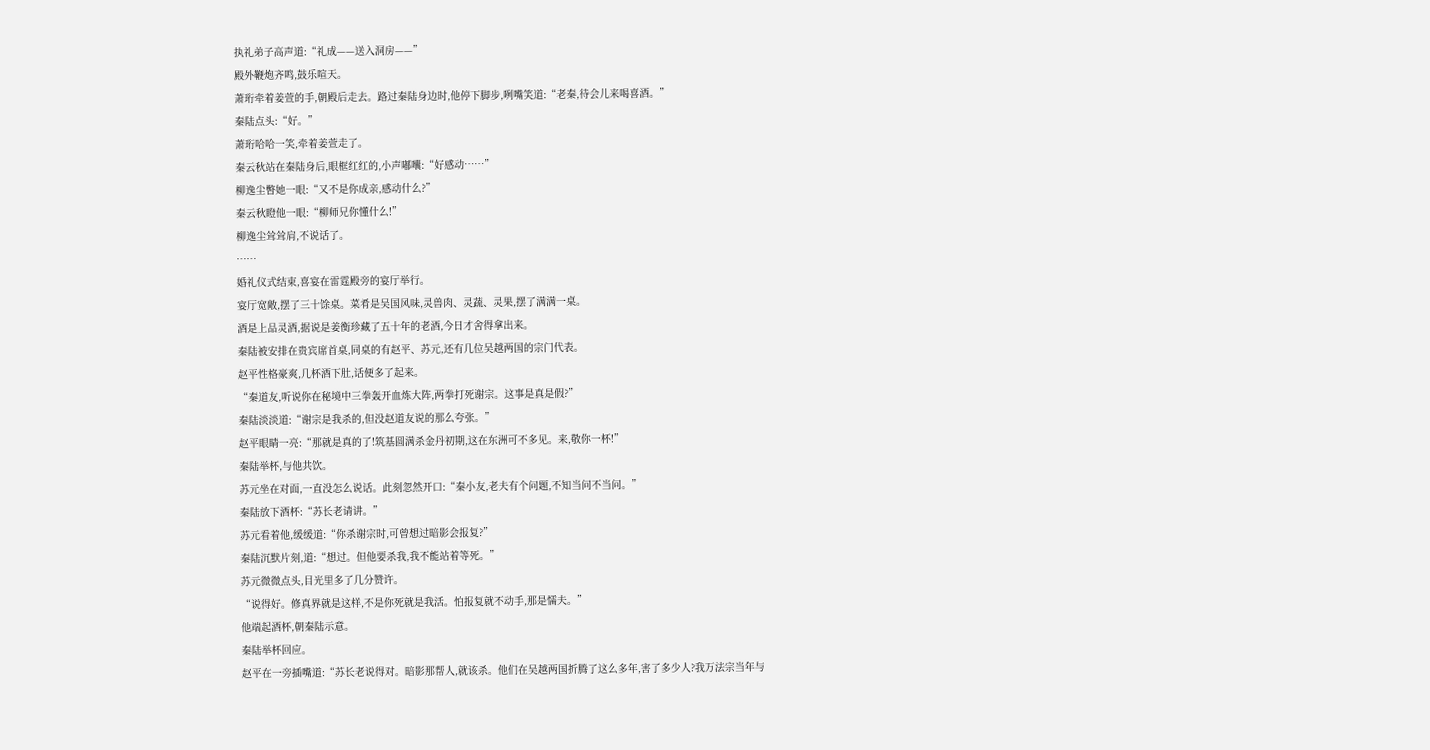执礼弟子高声道:“礼成——送入洞房——”
殿外鞭炮齐鸣,鼓乐喧天。
萧珩牵着姜萱的手,朝殿后走去。路过秦陆身边时,他停下脚步,咧嘴笑道:“老秦,待会儿来喝喜酒。”
秦陆点头:“好。”
萧珩哈哈一笑,牵着姜萱走了。
秦云秋站在秦陆身后,眼框红红的,小声嘟囔:“好感动……”
柳逸尘瞥她一眼:“又不是你成亲,感动什么?”
秦云秋瞪他一眼:“柳师兄你懂什么!”
柳逸尘耸耸肩,不说话了。
……
婚礼仪式结束,喜宴在雷霆殿旁的宴厅举行。
宴厅宽敞,摆了三十馀桌。菜肴是吴国风味,灵兽肉、灵蔬、灵果,摆了满满一桌。
酒是上品灵酒,据说是姜衡珍藏了五十年的老酒,今日才舍得拿出来。
秦陆被安排在贵宾席首桌,同桌的有赵平、苏元,还有几位吴越两国的宗门代表。
赵平性格豪爽,几杯酒下肚,话便多了起来。
“秦道友,听说你在秘境中三拳轰开血炼大阵,两拳打死谢宗。这事是真是假?”
秦陆淡淡道:“谢宗是我杀的,但没赵道友说的那么夸张。”
赵平眼睛一亮:“那就是真的了!筑基圆满杀金丹初期,这在东洲可不多见。来,敬你一杯!”
秦陆举杯,与他共饮。
苏元坐在对面,一直没怎么说话。此刻忽然开口:“秦小友,老夫有个问题,不知当问不当问。”
秦陆放下酒杯:“苏长老请讲。”
苏元看着他,缓缓道:“你杀谢宗时,可曾想过暗影会报复?”
秦陆沉默片刻,道:“想过。但他要杀我,我不能站着等死。”
苏元微微点头,目光里多了几分赞许。
“说得好。修真界就是这样,不是你死就是我活。怕报复就不动手,那是懦夫。”
他端起酒杯,朝秦陆示意。
秦陆举杯回应。
赵平在一旁插嘴道:“苏长老说得对。暗影那帮人,就该杀。他们在吴越两国折腾了这么多年,害了多少人?我万法宗当年与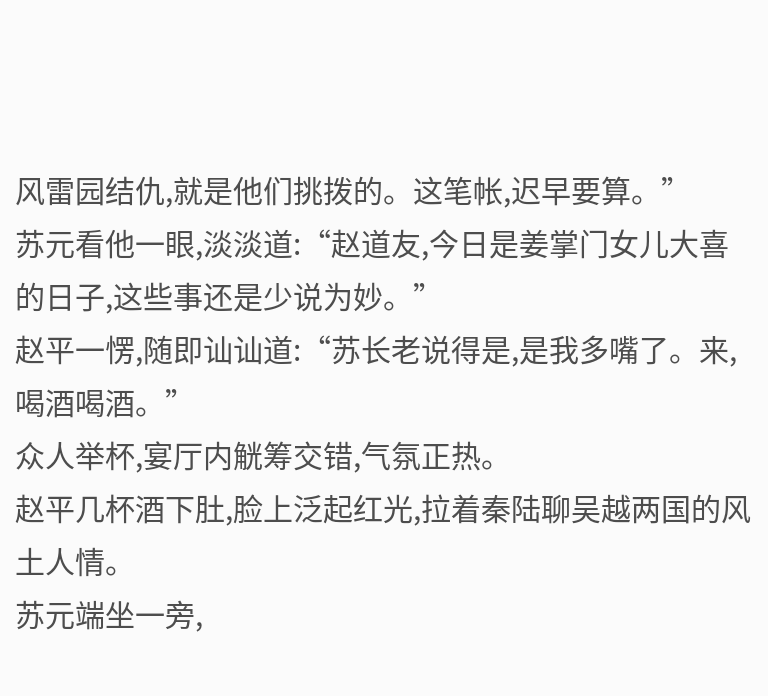风雷园结仇,就是他们挑拨的。这笔帐,迟早要算。”
苏元看他一眼,淡淡道:“赵道友,今日是姜掌门女儿大喜的日子,这些事还是少说为妙。”
赵平一愣,随即讪讪道:“苏长老说得是,是我多嘴了。来,喝酒喝酒。”
众人举杯,宴厅内觥筹交错,气氛正热。
赵平几杯酒下肚,脸上泛起红光,拉着秦陆聊吴越两国的风土人情。
苏元端坐一旁,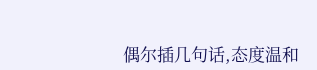偶尔插几句话,态度温和